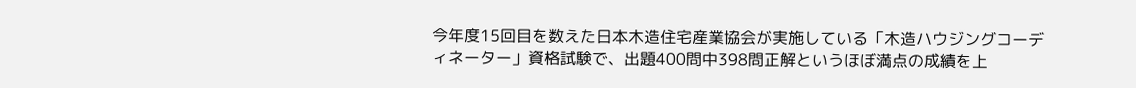今年度15回目を数えた日本木造住宅産業協会が実施している「木造ハウジングコーディネーター」資格試験で、出題400問中398問正解というほぼ満点の成績を上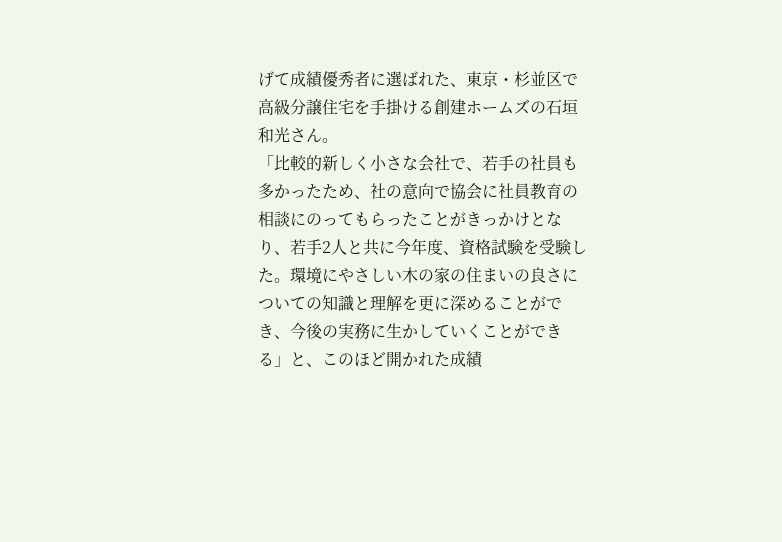げて成績優秀者に選ばれた、東京・杉並区で高級分譲住宅を手掛ける創建ホームズの石垣和光さん。
「比較的新しく小さな会社で、若手の社員も多かったため、社の意向で協会に社員教育の相談にのってもらったことがきっかけとなり、若手2人と共に今年度、資格試験を受験した。環境にやさしい木の家の住まいの良さについての知識と理解を更に深めることができ、今後の実務に生かしていくことができる」と、このほど開かれた成績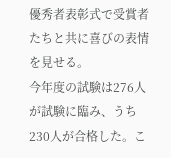優秀者表彰式で受賞者たちと共に喜びの表情を見せる。
今年度の試験は276人が試験に臨み、うち230人が合格した。こ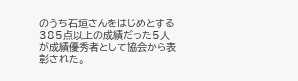のうち石垣さんをはじめとする385点以上の成績だった5人が成績優秀者として協会から表彰された。